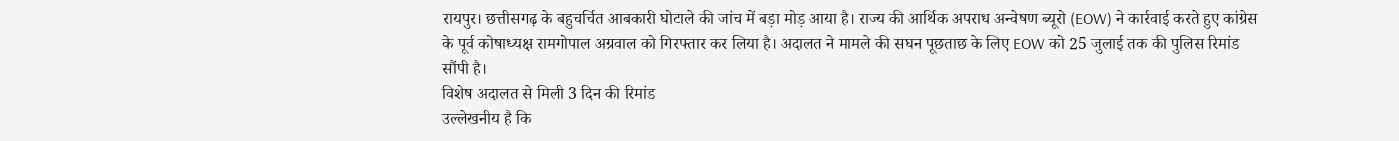रायपुर। छत्तीसगढ़ के बहुचर्चित आबकारी घोटाले की जांच में बड़ा मोड़ आया है। राज्य की आर्थिक अपराध अन्वेषण ब्यूरो (EOW) ने कार्रवाई करते हुए कांग्रेस के पूर्व कोषाध्यक्ष रामगोपाल अग्रवाल को गिरफ्तार कर लिया है। अदालत ने मामले की सघन पूछताछ के लिए EOW को 25 जुलाई तक की पुलिस रिमांड सौंपी है।
विशेष अदालत से मिली 3 दिन की रिमांड
उल्लेखनीय है कि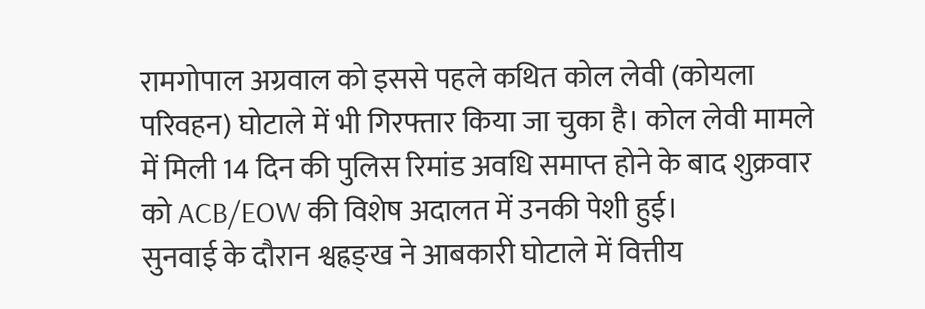रामगोपाल अग्रवाल को इससे पहले कथित कोल लेवी (कोयला परिवहन) घोटाले में भी गिरफ्तार किया जा चुका है। कोल लेवी मामले में मिली 14 दिन की पुलिस रिमांड अवधि समाप्त होने के बाद शुक्रवार को ACB/EOW की विशेष अदालत में उनकी पेशी हुई।
सुनवाई के दौरान श्वह्रङ्ख ने आबकारी घोटाले में वित्तीय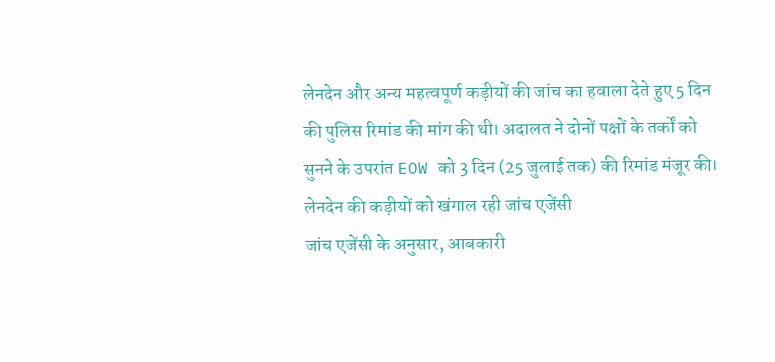लेनदेन और अन्य महत्वपूर्ण कड़ीयों की जांच का हवाला देते हुए 5 दिन की पुलिस रिमांड की मांग की थी। अदालत ने दोनों पक्षों के तर्कों को सुनने के उपरांत EOW को 3 दिन (25 जुलाई तक) की रिमांड मंजूर की।
लेनदेन की कड़ीयों को खंगाल रही जांच एजेंसी
जांच एजेंसी के अनुसार, आबकारी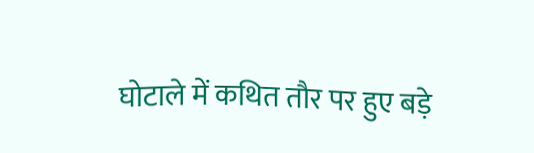घोटाले में कथित तौर पर हुए बड़े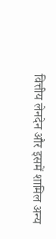वित्तीय लेनदेन और इसमें शामिल अन्य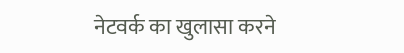नेटवर्क का खुलासा करने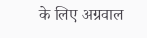के लिए अग्रवाल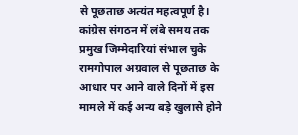से पूछताछ अत्यंत महत्वपूर्ण है। कांग्रेस संगठन में लंबे समय तक प्रमुख जिम्मेदारियां संभाल चुके रामगोपाल अग्रवाल से पूछताछ के आधार पर आने वाले दिनों में इस मामले में कई अन्य बड़े खुलासे होने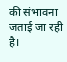की संभावना जताई जा रही है।